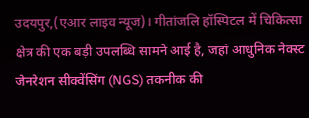उदयपुर,(एआर लाइव न्यूज)। गीतांजलि हॉस्पिटल में चिकित्सा क्षेत्र की एक बड़ी उपलब्धि सामने आई है, जहां आधुनिक नेक्स्ट जेनरेशन सीक्वेंसिंग (NGS) तकनीक की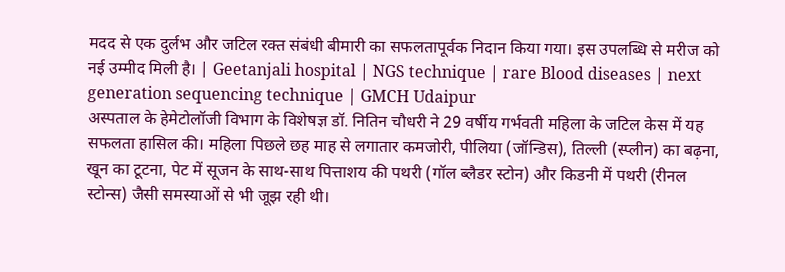मदद से एक दुर्लभ और जटिल रक्त संबंधी बीमारी का सफलतापूर्वक निदान किया गया। इस उपलब्धि से मरीज को नई उम्मीद मिली है। | Geetanjali hospital | NGS technique | rare Blood diseases | next generation sequencing technique | GMCH Udaipur
अस्पताल के हेमेटोलॉजी विभाग के विशेषज्ञ डॉ. नितिन चौधरी ने 29 वर्षीय गर्भवती महिला के जटिल केस में यह सफलता हासिल की। महिला पिछले छह माह से लगातार कमजोरी, पीलिया (जॉन्डिस), तिल्ली (स्प्लीन) का बढ़ना, खून का टूटना, पेट में सूजन के साथ-साथ पित्ताशय की पथरी (गॉल ब्लैडर स्टोन) और किडनी में पथरी (रीनल स्टोन्स) जैसी समस्याओं से भी जूझ रही थी।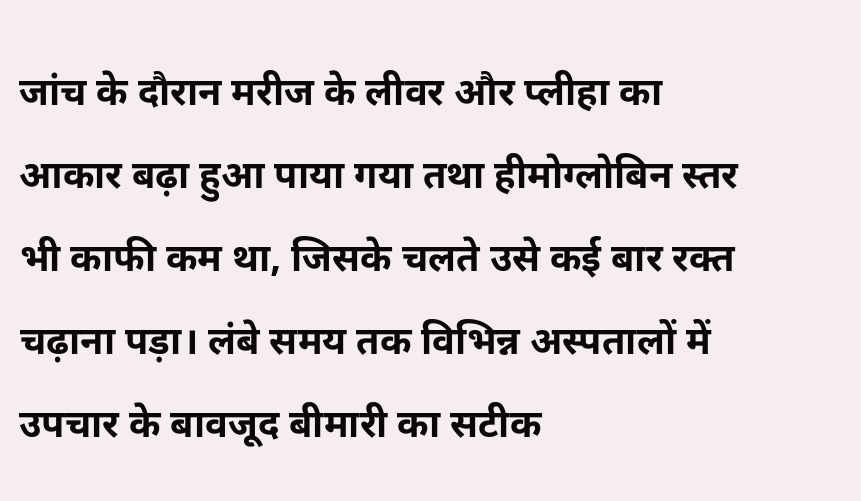जांच के दौरान मरीज के लीवर और प्लीहा का आकार बढ़ा हुआ पाया गया तथा हीमोग्लोबिन स्तर भी काफी कम था, जिसके चलते उसे कई बार रक्त चढ़ाना पड़ा। लंबे समय तक विभिन्न अस्पतालों में उपचार के बावजूद बीमारी का सटीक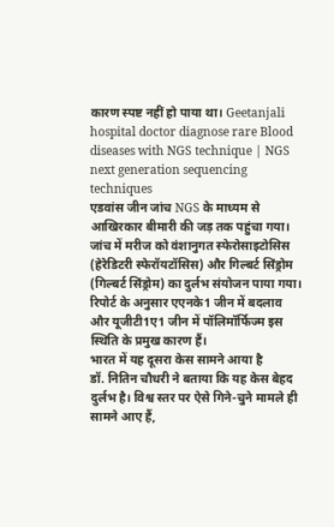कारण स्पष्ट नहीं हो पाया था। Geetanjali hospital doctor diagnose rare Blood diseases with NGS technique | NGS next generation sequencing techniques
एडवांस जीन जांच NGS के माध्यम से आखिरकार बीमारी की जड़ तक पहुंचा गया। जांच में मरीज को वंशानुगत स्फेरोसाइटोसिस (हेरेडिटरी स्फेरॉयटॉसिस) और गिल्बर्ट सिंड्रोम (गिल्बर्ट सिंड्रोम) का दुर्लभ संयोजन पाया गया। रिपोर्ट के अनुसार एएनके1 जीन में बदलाव और यूजीटी1ए1 जीन में पॉलिमॉर्फिज्म इस स्थिति के प्रमुख कारण हैं।
भारत में यह दूसरा केस सामने आया है
डॉ. नितिन चौधरी ने बताया कि यह केस बेहद दुर्लभ है। विश्व स्तर पर ऐसे गिने-चुने मामले ही सामने आए हैं,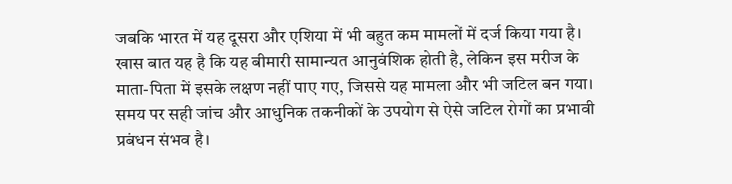जबकि भारत में यह दूसरा और एशिया में भी बहुत कम मामलों में दर्ज किया गया है। खास बात यह है कि यह बीमारी सामान्यत आनुवंशिक होती है, लेकिन इस मरीज के माता-पिता में इसके लक्षण नहीं पाए गए, जिससे यह मामला और भी जटिल बन गया।
समय पर सही जांच और आधुनिक तकनीकों के उपयोग से ऐसे जटिल रोगों का प्रभावी प्रबंधन संभव है।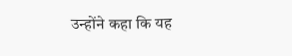उन्होंने कहा कि यह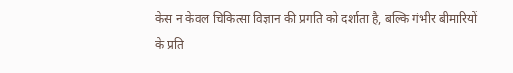केस न केवल चिकित्सा विज्ञान की प्रगति को दर्शाता है, बल्कि गंभीर बीमारियों के प्रति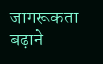जागरूकता बढ़ाने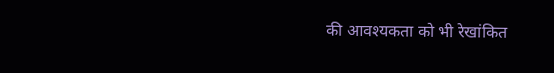की आवश्यकता को भी रेखांकित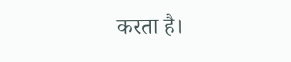करता है।